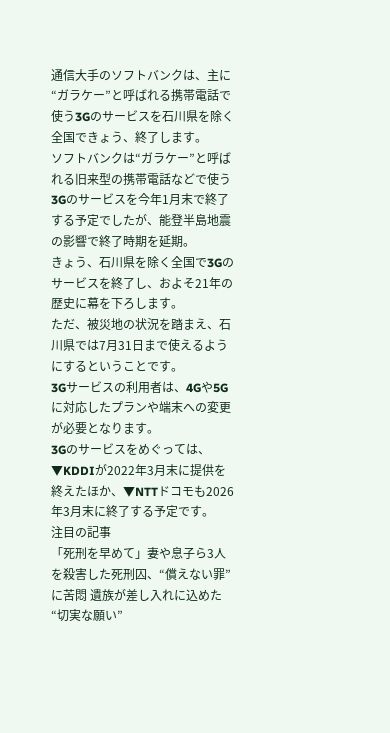通信大手のソフトバンクは、主に“ガラケー”と呼ばれる携帯電話で使う3Gのサービスを石川県を除く全国できょう、終了します。
ソフトバンクは“ガラケー”と呼ばれる旧来型の携帯電話などで使う3Gのサービスを今年1月末で終了する予定でしたが、能登半島地震の影響で終了時期を延期。
きょう、石川県を除く全国で3Gのサービスを終了し、およそ21年の歴史に幕を下ろします。
ただ、被災地の状況を踏まえ、石川県では7月31日まで使えるようにするということです。
3Gサービスの利用者は、4Gや5Gに対応したプランや端末への変更が必要となります。
3Gのサービスをめぐっては、▼KDDIが2022年3月末に提供を終えたほか、▼NTTドコモも2026年3月末に終了する予定です。
注目の記事
「死刑を早めて」妻や息子ら3人を殺害した死刑囚、“償えない罪”に苦悶 遺族が差し入れに込めた“切実な願い”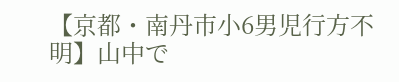【京都・南丹市小6男児行方不明】山中で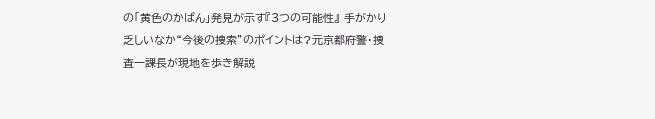の「黄色のかばん」発見が示す『3つの可能性』 手がかり乏しいなか“今後の捜索”のポイントは?元京都府警・捜査一課長が現地を歩き解説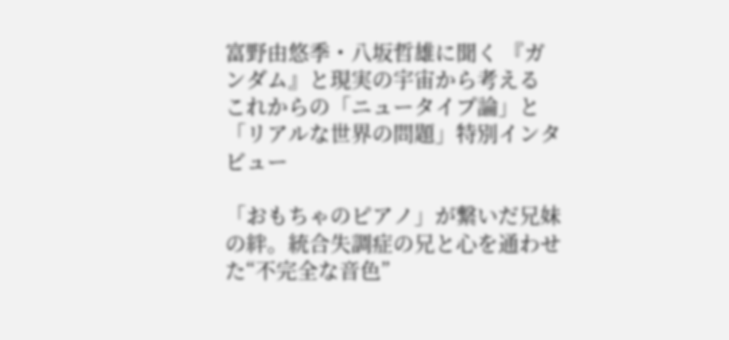富野由悠季・八坂哲雄に聞く 『ガンダム』と現実の宇宙から考える これからの「ニュータイプ論」と「リアルな世界の問題」特別インタビュー

「おもちゃのピアノ」が繋いだ兄妹の絆。統合失調症の兄と心を通わせた“不完全な音色”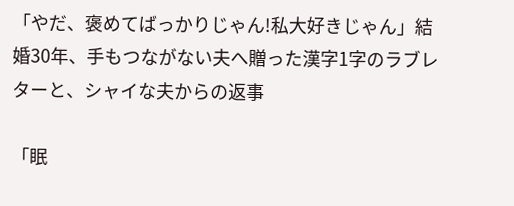「やだ、褒めてばっかりじゃん!私大好きじゃん」結婚30年、手もつながない夫へ贈った漢字1字のラブレターと、シャイな夫からの返事

「眠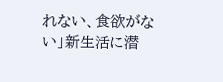れない、食欲がない」新生活に潜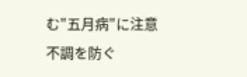む"五月病"に注意 不調を防ぐ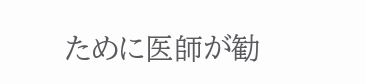ために医師が勧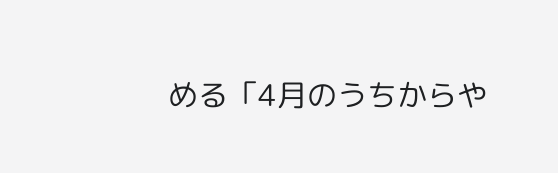める「4月のうちからや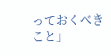っておくべきこと」